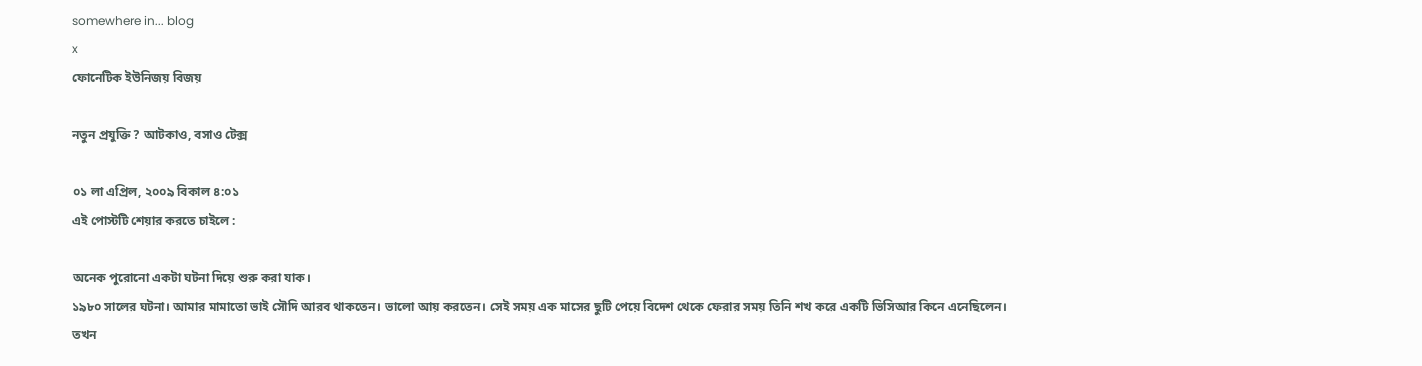somewhere in... blog
x
ফোনেটিক ইউনিজয় বিজয়

নতুন প্রযুক্তি ? আটকাও, বসাও টেক্স

০১ লা এপ্রিল, ২০০৯ বিকাল ৪:০১
এই পোস্টটি শেয়ার করতে চাইলে :

অনেক পুরোনো একটা ঘটনা দিয়ে শুরু করা যাক।
১৯৮০ সালের ঘটনা। আমার মামাতো ভাই সৌদি আরব থাকতেন। ভালো আয় করতেন। সেই সময় এক মাসের ছুটি পেয়ে বিদেশ থেকে ফেরার সময় তিনি শখ করে একটি ভিসিআর কিনে এনেছিলেন। তখন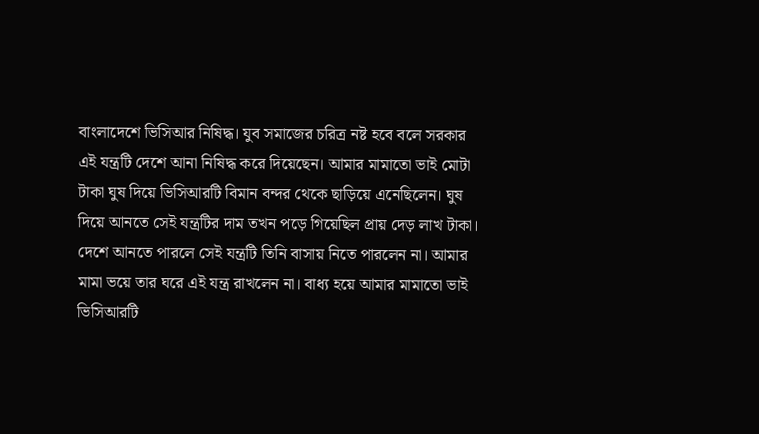বাংলাদেশে ভিসিআর নিষিদ্ধ। যুব সমাজের চরিত্র নষ্ট হবে বলে সরকার এই যন্ত্রটি দেশে আনা নিষিদ্ধ করে দিয়েছেন। আমার মামাতো ভাই মোটা টাকা ঘুষ দিয়ে ভিসিআরটি বিমান বন্দর থেকে ছাড়িয়ে এনেছিলেন। ঘুষ দিয়ে আনতে সেই যন্ত্রটির দাম তখন পড়ে গিয়েছিল প্রায় দেড় লাখ টাকা।
দেশে আনতে পারলে সেই যন্ত্রটি তিনি বাসায় নিতে পারলেন না। আমার মামা ভয়ে তার ঘরে এই যন্ত্র রাখলেন না। বাধ্য হয়ে আমার মামাতো ভাই ভিসিআরটি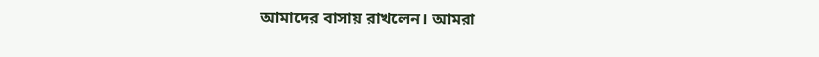আমাদের বাসায় রাখলেন। আমরা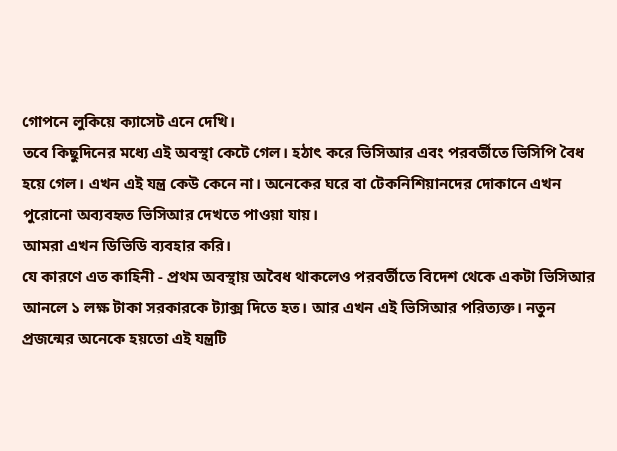গোপনে লুকিয়ে ক্যাসেট এনে দেখি।
তবে কিছুদিনের মধ্যে এই অবস্থা কেটে গেল। হঠাৎ করে ভিসিআর এবং পরবর্তীতে ভিসিপি বৈধ হয়ে গেল। এখন এই যন্ত্র কেউ কেনে না। অনেকের ঘরে বা টেকনিশিয়ানদের দোকানে এখন পুরোনো অব্যবহৃত ভিসিআর দেখতে পাওয়া যায়।
আমরা এখন ডিভিডি ব্যবহার করি।
যে কারণে এত কাহিনী - প্রথম অবস্থায় অবৈধ থাকলেও পরবর্তীতে বিদেশ থেকে একটা ভিসিআর আনলে ১ লক্ষ টাকা সরকারকে ট্যাক্স দিতে হত। আর এখন এই ভিসিআর পরিত্যক্ত। নতুন প্রজন্মের অনেকে হয়তো এই যন্ত্রটি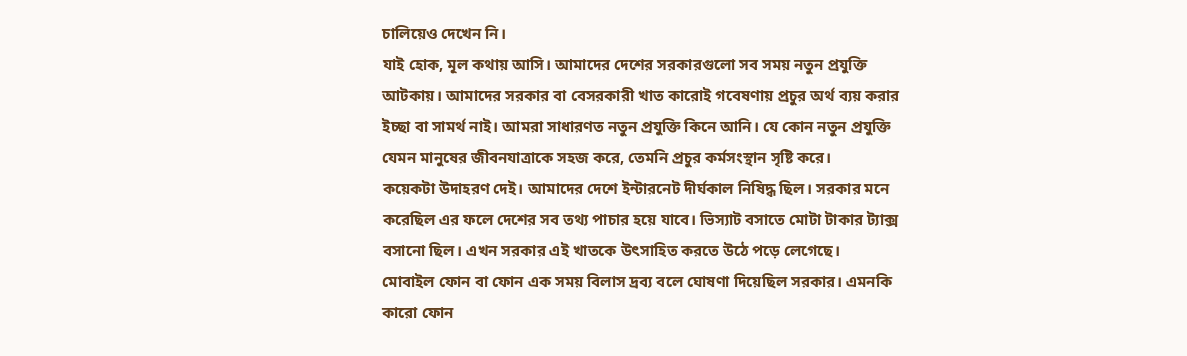চালিয়েও দেখেন নি।
যাই হোক, মূল কথায় আসি। আমাদের দেশের সরকারগুলো সব সময় নতুন প্রযুক্তি আটকায়। আমাদের সরকার বা বেসরকারী খাত কারোই গবেষণায় প্রচুর অর্থ ব্যয় করার ইচ্ছা বা সামর্থ নাই। আমরা সাধারণত নতুন প্রযুক্তি কিনে আনি। যে কোন নতুন প্রযুক্তি যেমন মানুষের জীবনযাত্রাকে সহজ করে, তেমনি প্রচুর কর্মসংস্থান সৃষ্টি করে।
কয়েকটা উদাহরণ দেই। আমাদের দেশে ইন্টারনেট দীর্ঘকাল নিষিদ্ধ ছিল। সরকার মনে করেছিল এর ফলে দেশের সব তথ্য পাচার হয়ে যাবে। ভিস্যাট বসাতে মোটা টাকার ট্যাক্স বসানো ছিল। এখন সরকার এই খাতকে উৎসাহিত করতে উঠে পড়ে লেগেছে।
মোবাইল ফোন বা ফোন এক সময় বিলাস দ্রব্য বলে ঘোষণা দিয়েছিল সরকার। এমনকি কারো ফোন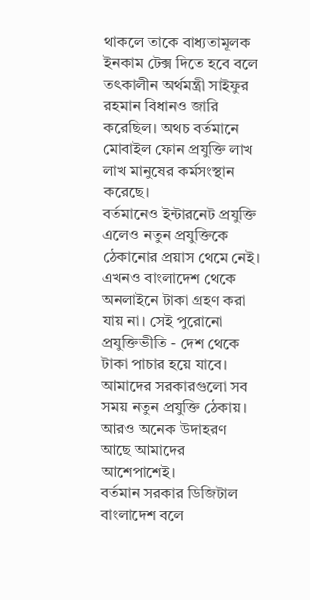থাকলে তাকে বাধ্যতামূলক ইনকাম টেক্স দিতে হবে বলে তৎকালীন অর্থমন্ত্রী সাইফুর রহমান বিধানও জারি করেছিল। অথচ বর্তমানে মোবাইল ফোন প্রযুক্তি লাখ লাখ মানুষের কর্মসংস্থান করেছে।
বর্তমানেও ইন্টারনেট প্রযুক্তি এলেও নতুন প্রযুক্তিকে ঠেকানোর প্রয়াস থেমে নেই। এখনও বাংলাদেশ থেকে অনলাইনে টাকা গ্রহণ করা যায় না। সেই পুরোনো প্রযুক্তিভীতি - দেশ থেকে টাকা পাচার হয়ে যাবে। আমাদের সরকারগুলো সব সময় নতুন প্রযুক্তি ঠেকায়। আরও অনেক উদাহরণ আছে আমাদের আশেপাশেই।
বর্তমান সরকার ডিজিটাল বাংলাদেশ বলে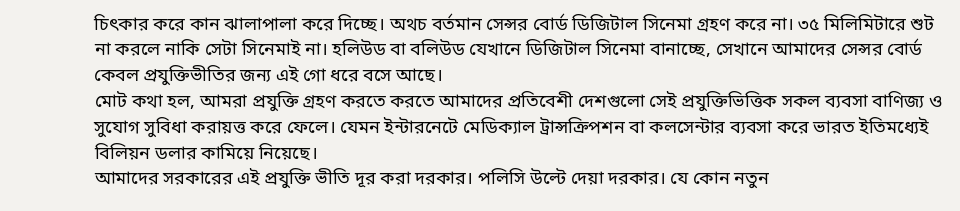চিৎকার করে কান ঝালাপালা করে দিচ্ছে। অথচ বর্তমান সেন্সর বোর্ড ডিজিটাল সিনেমা গ্রহণ করে না। ৩৫ মিলিমিটারে শুট না করলে নাকি সেটা সিনেমাই না। হলিউড বা বলিউড যেখানে ডিজিটাল সিনেমা বানাচ্ছে, সেখানে আমাদের সেন্সর বোর্ড কেবল প্রযুক্তিভীতির জন্য এই গো ধরে বসে আছে।
মোট কথা হল, আমরা প্রযুক্তি গ্রহণ করতে করতে আমাদের প্রতিবেশী দেশগুলো সেই প্রযুক্তিভিত্তিক সকল ব্যবসা বাণিজ্য ও সুযোগ সুবিধা করায়ত্ত করে ফেলে। যেমন ইন্টারনেটে মেডিক্যাল ট্রান্সক্রিপশন বা কলসেন্টার ব্যবসা করে ভারত ইতিমধ্যেই বিলিয়ন ডলার কামিয়ে নিয়েছে।
আমাদের সরকারের এই প্রযুক্তি ভীতি দূর করা দরকার। পলিসি উল্টে দেয়া দরকার। যে কোন নতুন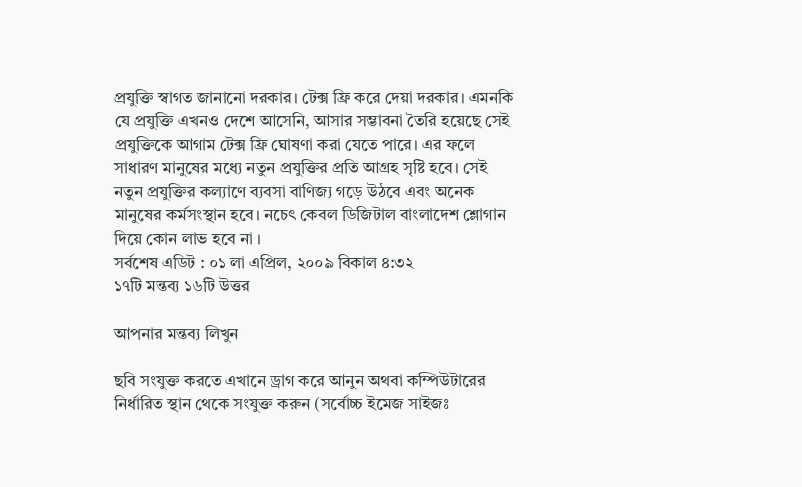প্রযুক্তি স্বাগত জানানো দরকার। টেক্স ফ্রি করে দেয়া দরকার। এমনকি যে প্রযুক্তি এখনও দেশে আসেনি, আসার সম্ভাবনা তৈরি হয়েছে সেই প্রযুক্তিকে আগাম টেক্স ফ্রি ঘোষণা করা যেতে পারে। এর ফলে সাধারণ মানুষের মধ্যে নতুন প্রযুক্তির প্রতি আগ্রহ সৃষ্টি হবে। সেই নতুন প্রযুক্তির কল্যাণে ব্যবসা বাণিজ্য গড়ে উঠবে এবং অনেক মানুষের কর্মসংস্থান হবে। নচেৎ কেবল ডিজিটাল বাংলাদেশ শ্লোগান দিয়ে কোন লাভ হবে না ।
সর্বশেষ এডিট : ০১ লা এপ্রিল, ২০০৯ বিকাল ৪:৩২
১৭টি মন্তব্য ১৬টি উত্তর

আপনার মন্তব্য লিখুন

ছবি সংযুক্ত করতে এখানে ড্রাগ করে আনুন অথবা কম্পিউটারের নির্ধারিত স্থান থেকে সংযুক্ত করুন (সর্বোচ্চ ইমেজ সাইজঃ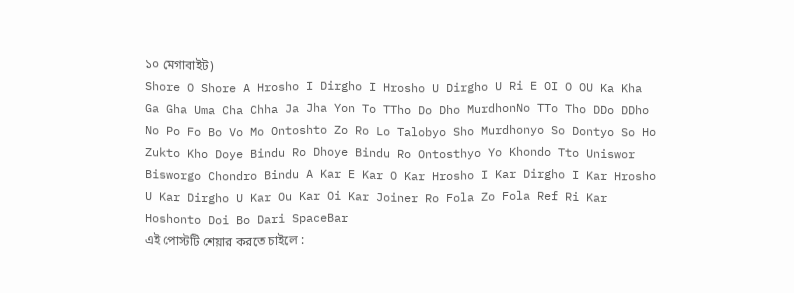১০ মেগাবাইট)
Shore O Shore A Hrosho I Dirgho I Hrosho U Dirgho U Ri E OI O OU Ka Kha Ga Gha Uma Cha Chha Ja Jha Yon To TTho Do Dho MurdhonNo TTo Tho DDo DDho No Po Fo Bo Vo Mo Ontoshto Zo Ro Lo Talobyo Sho Murdhonyo So Dontyo So Ho Zukto Kho Doye Bindu Ro Dhoye Bindu Ro Ontosthyo Yo Khondo Tto Uniswor Bisworgo Chondro Bindu A Kar E Kar O Kar Hrosho I Kar Dirgho I Kar Hrosho U Kar Dirgho U Kar Ou Kar Oi Kar Joiner Ro Fola Zo Fola Ref Ri Kar Hoshonto Doi Bo Dari SpaceBar
এই পোস্টটি শেয়ার করতে চাইলে :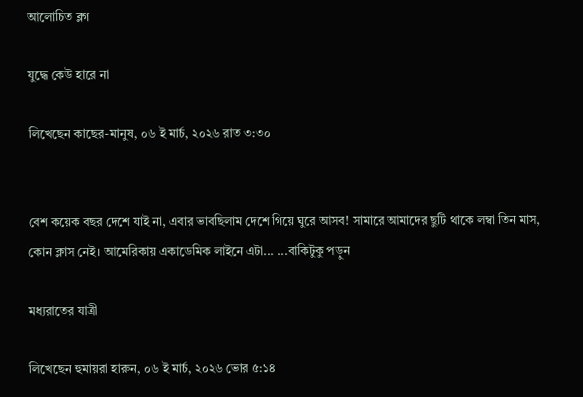আলোচিত ব্লগ

যুদ্ধে কেউ হারে না

লিখেছেন কাছের-মানুষ, ০৬ ই মার্চ, ২০২৬ রাত ৩:৩০


বেশ কয়েক বছর দেশে যাই না, এবার ভাবছিলাম দেশে গিয়ে ঘুরে আসব! সামারে আমাদের ছুটি থাকে লম্বা তিন মাস, কোন ক্লাস নেই। আমেরিকায় একাডেমিক লাইনে এটা... ...বাকিটুকু পড়ুন

মধ্যরাতের যাত্রী

লিখেছেন হুমায়রা হারুন, ০৬ ই মার্চ, ২০২৬ ভোর ৫:১৪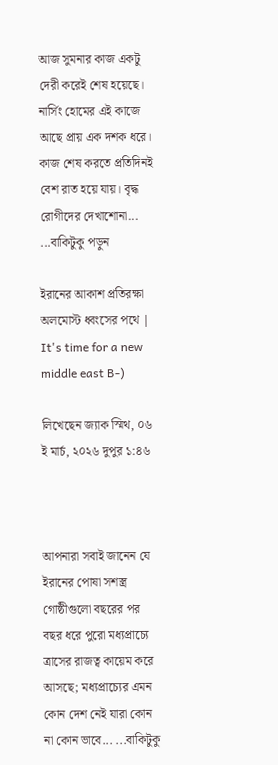আজ সুমনার কাজ একটু দেরী করেই শেষ হয়েছে। নার্সিং হোমের এই কাজে আছে প্রায় এক দশক ধরে। কাজ শেষ করতে প্রতিদিনই বেশ রাত হয়ে যায়। বৃদ্ধ রোগীদের দেখাশোনা... ...বাকিটুকু পড়ুন

ইরানের আকাশ প্রতিরক্ষা অলমোস্ট ধ্বংসের পথে | It's time for a new middle east B-)

লিখেছেন জ্যাক স্মিথ, ০৬ ই মার্চ, ২০২৬ দুপুর ১:৪৬



আপনারা সবাই জানেন যে ইরানের পোষা সশস্ত্র গোষ্ঠীগুলো বছরের পর বছর ধরে পুরো মধ্যপ্রাচ্যে ত্রাসের রাজত্ব কায়েম করে আসছে; মধ্যপ্রাচ্যের এমন কোন দেশ নেই যারা কোন না কোন ভাবে... ...বাকিটুকু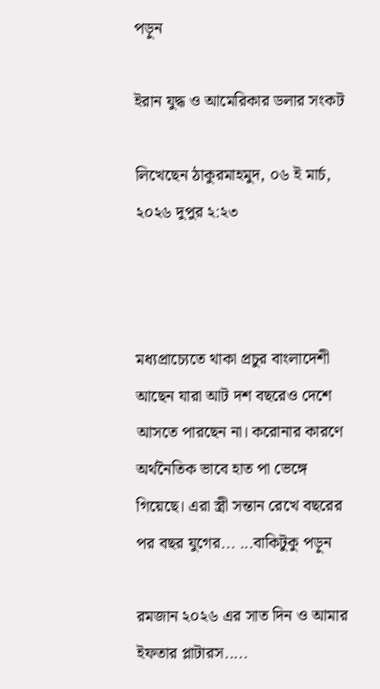পড়ুন

ইরান যুদ্ধ ও আমেরিকার ডলার সংকট

লিখেছেন ঠাকুরমাহমুদ, ০৬ ই মার্চ, ২০২৬ দুপুর ২:২৩



মধ্যপ্রাচ্যেতে থাকা প্রচুর বাংলাদেশী আছেন যারা আট দশ বছরেও দেশে আসতে পারছেন না। করোনার কারণে অর্থনৈতিক ভাবে হাত পা ভেঙ্গে গিয়েছে। এরা স্ত্রী সন্তান রেখে বছরের পর বছর যুগের... ...বাকিটুকু পড়ুন

রমজান ২০২৬ এর সাত দিন ও আমার ইফতার প্লাটারস.....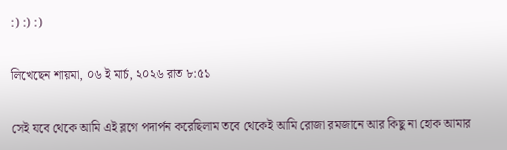:) :) :)

লিখেছেন শায়মা, ০৬ ই মার্চ, ২০২৬ রাত ৮:৫১

সেই যবে থেকে আমি এই ব্লগে পদার্পন করেছিলাম তবে থেকেই আমি রোজা রমজানে আর কিছু না হোক আমার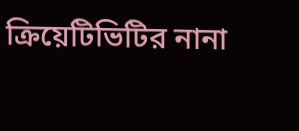ক্রিয়েটিভিটির নানা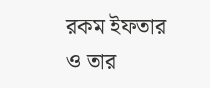রকম ইফতার ও তার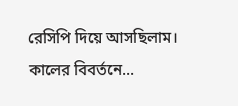রেসিপি দিয়ে আসছিলাম। কালের বিবর্তনে...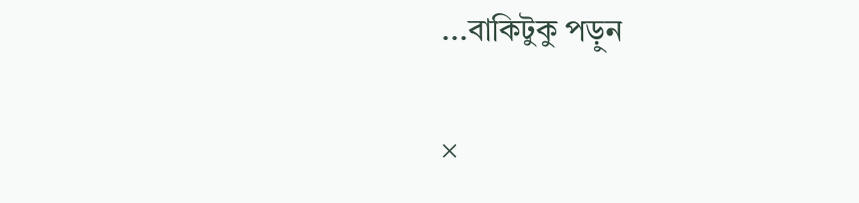...বাকিটুকু পড়ুন

×